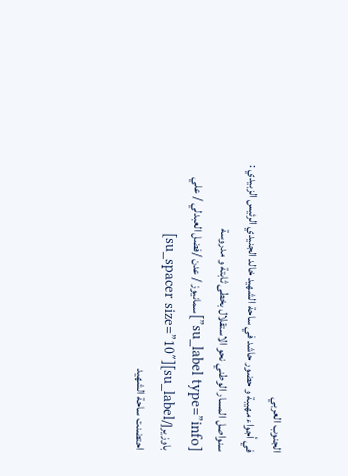الجنوب العربي
في أجواء مهيبة و حضور حاشد في ساحة الشهيد خالد الجنيدي الرئيس الزبيدي : سنواصل المسار الوطني نحو الاستقلال بخطى ثابتة و مدروسة
[su_label type=”info”]سمانيوز / عدن /فضل العبدلي / علي باوزير[/su_label][su_spacer size=”10″]
احتضنت ساحة الشهيد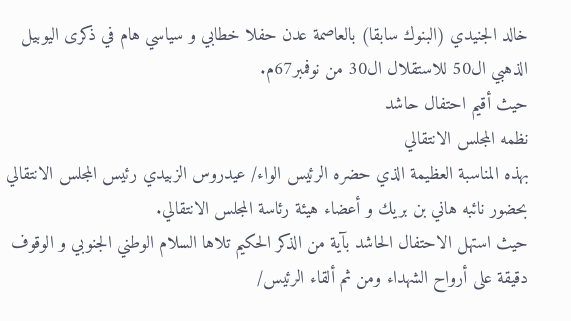خالد الجنيدي (البنوك سابقا) بالعاصمة عدن حفلا خطابي و سياسي هام في ذكرى اليوبيل الذهبي ال50 للاستقلال ال30 من نوفمبر67م.
حيث أقيم احتفال حاشد
نظمه المجلس الانتقالي
بهذه المناسبة العظيمة الذي حضره الرئيس الواء/ عيدروس الزبيدي رئيس المجلس الانتقالي بحضور نائبه هاني بن بريك و أعضاء هيئة رئاسة المجلس الانتقالي.
حيث استهل الاحتفال الحاشد بآية من الذكر الحكيم تلاها السلام الوطني الجنوبي و الوقوف دقيقة على أرواح الشهداء ومن ثم ألقاء الرئيس/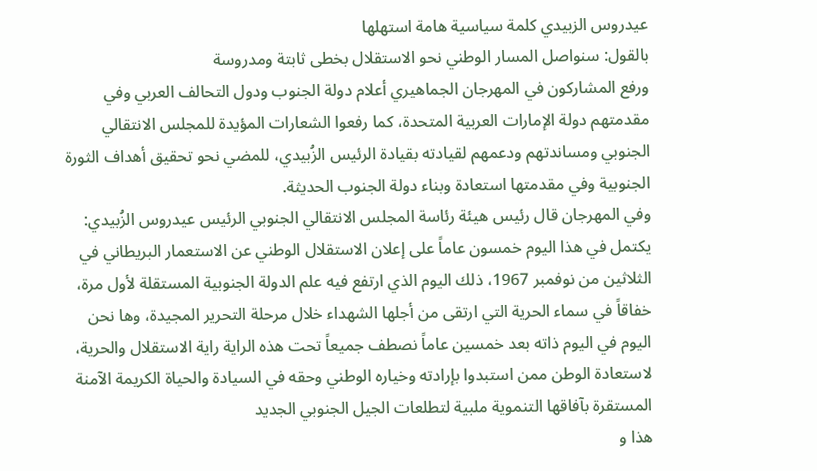عيدروس الزبيدي كلمة سياسية هامة استهلها
بالقول: سنواصل المسار الوطني نحو الاستقلال بخطى ثابتة ومدروسة
ورفع المشاركون في المهرجان الجماهيري أعلام دولة الجنوب ودول التحالف العربي وفي مقدمتهم دولة الإمارات العربية المتحدة، كما رفعوا الشعارات المؤيدة للمجلس الانتقالي الجنوبي ومساندتهم ودعمهم لقيادته بقيادة الرئيس الزُبيدي، للمضي نحو تحقيق أهداف الثورة الجنوبية وفي مقدمتها استعادة وبناء دولة الجنوب الحديثة.
وفي المهرجان قال رئيس هيئة رئاسة المجلس الانتقالي الجنوبي الرئيس عيدروس الزُبيدي: يكتمل في هذا اليوم خمسون عاماً على إعلان الاستقلال الوطني عن الاستعمار البريطاني في الثلاثين من نوفمبر 1967، ذلك اليوم الذي ارتفع فيه علم الدولة الجنوبية المستقلة لأول مرة، خفاقاً في سماء الحرية التي ارتقى من أجلها الشهداء خلال مرحلة التحرير المجيدة، وها نحن اليوم في اليوم ذاته بعد خمسين عاماً نصطف جميعاً تحت هذه الراية راية الاستقلال والحرية، لاستعادة الوطن ممن استبدوا بإرادته وخياره الوطني وحقه في السيادة والحياة الكريمة الآمنة المستقرة بآفاقها التنموية ملبية لتطلعات الجيل الجنوبي الجديد
هذا و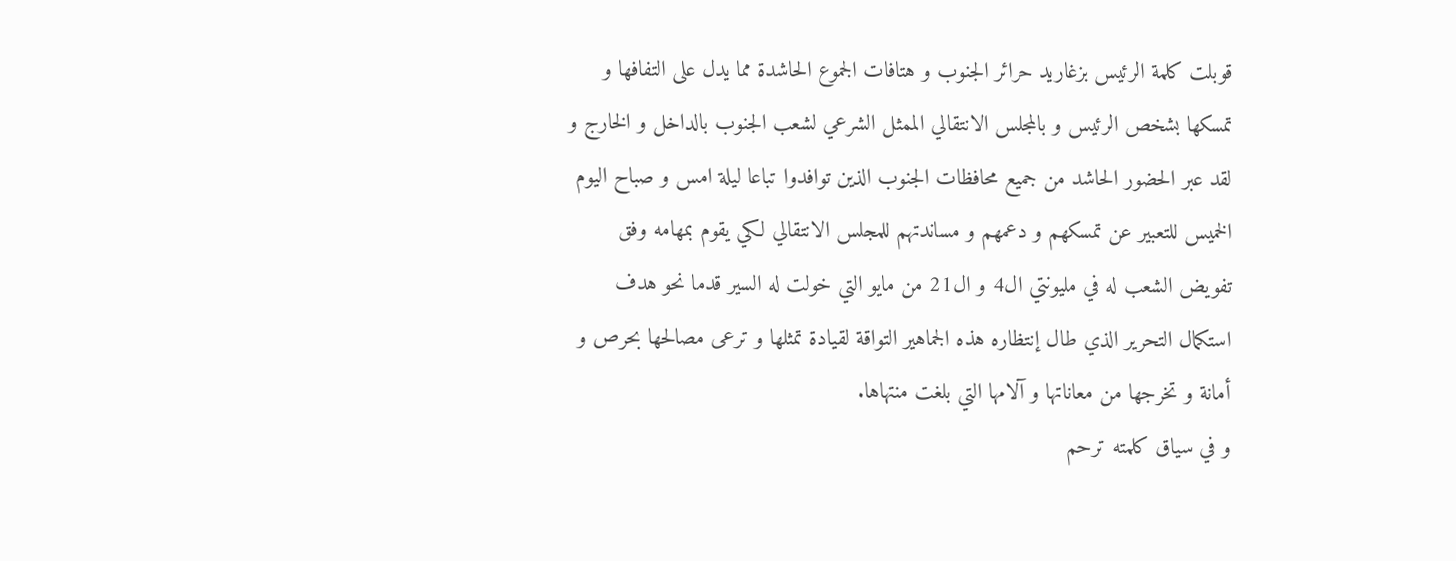قوبلت كلمة الرئيس بزغاريد حرائر الجنوب و هتافات الجموع الحاشدة مما يدل على التفافها و تمسكها بشخص الرئيس و بالمجلس الانتقالي الممثل الشرعي لشعب الجنوب بالداخل و الخارج و لقد عبر الحضور الحاشد من جميع محافظات الجنوب الذين توافدوا تباعا ليلة امس و صباح اليوم الخميس للتعبير عن تمسكهم و دعمهم و مساندتهم للمجلس الانتقالي لكي يقوم بمهامه وفق تفويض الشعب له في مليونتي ال4 و ال21 من مايو التي خولت له السير قدما نحو هدف استكمال التحرير الذي طال إنتظاره هذه الجماهير التواقة لقيادة تمثلها و ترعى مصالحها بحرص و أمانة و تخرجها من معاناتها و آلامها التي بلغت منتهاها.
و في سياق كلمته ترحم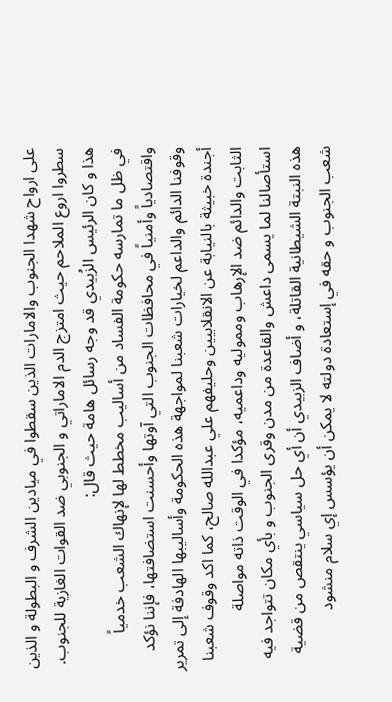على ارواح شهدا الجنوب والامارات الذين سقطوا في ميادين الشرف و البطولة و الذين سطروا اروع الملاحم حيث امتزج الدم الاماراتي و الجنوبي ضد القوات الغازية للجنوب.
هذا و كان الرئيس الزُبيدي قد وجه رسائل هامة حيث قال:
في ظل ما تمارسه حكومة الفساد من أساليب مخطط لها لإنهاك الشعب خدمياً واقتصادياً وأمنياً في محافظات الجنوب التي آوتها وأحسنت استضافتها، فإننا نؤكد وقوفنا الدائم والداعم لخيارات شعبنا لمواجهة هذه الحكومة وأساليبها الهادفة إلى تمرير أجندة خبيثة بالنيابة عن الانقلابيين وحليفهم علي عبدالله صالح، كما اكد وقوف شعبنا الثابت والدائم ضد الإرهاب ومموليه وداعميه، مؤكدا في الوقت ذاته مواصلة استأصالنا لما يسمى داعش والقاعدة من مدن وقرى الجنوب و بأي مكان تتواجد فيه هذه النبتة الشيطانية القاتلة، و أضاف الزبيدي أن أي حل سياسي ينتقص من قضية شعب الجنوب و حقه في إستعادة دولته لا يمكن أن يؤسس إي سلام منشود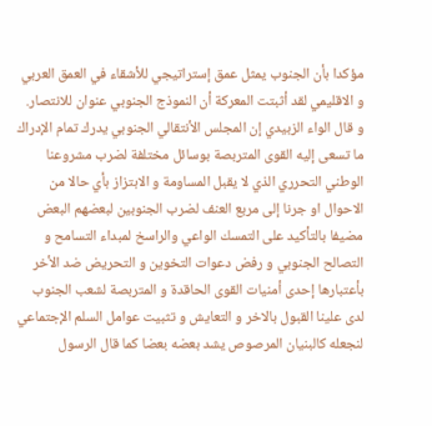مؤكدا بأن الجنوب يمثل عمق إستراتيجي للأشقاء في العمق العربي و الاقليمي لقد أثبتت المعركة أن النموذج الجنوبي عنوان للانتصار.
و قال الواء الزبيدي إن المجلس الأنتقالي الجنوبي يدرك تمام الإدراك ما تسعى إليه القوى المتربصة بوسائل مختلفة لضرب مشروعنا الوطني التحرري الذي لا يقبل المساومة و الابتزاز بأي حالا من الاحوال او جرنا إلى مربع العنف لضرب الجنوبين لبعضهم البعض مضيفا بالتأكيد على التمسك الواعي والراسخ لمبداء التسامح و التصالح الجنوبي و رفض دعوات التخوين و التحريض ضد الأخر بأعتبارها إحدى أمنيات القوى الحاقدة و المتربصة لشعب الجنوب لدى علينا القبول بالاخر و التعايش و تثبيت عوامل السلم الإجتماعي لنجعله كالبنيان المرصوص يشد بعضه بعضا كما قال الرسول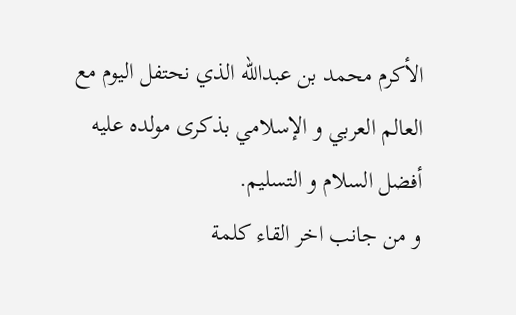الأكرم محمد بن عبدالله الذي نحتفل اليوم مع العالم العربي و الإسلامي بذكرى مولده عليه أفضل السلام و التسليم.
و من جانب اخر القاء كلمة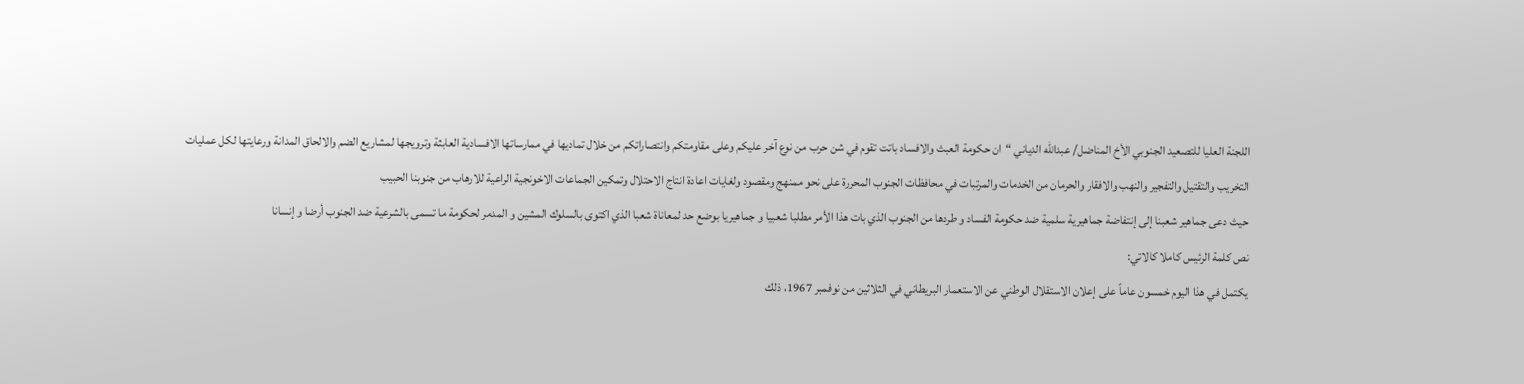اللجنة العليا للتصعيد الجنوبي الأخ المناضل/ عبدالله الدياني “ان حكومة العبث والافساد باتت تقوم في شن حرب من نوع آخر عليكم وعلى مقاومتكم وانتصاراتكم من خلال تماديها في ممارساتها الافسادية العابثة وترويجها لمشاريع الضم والالحاق المدانة ورعايتها لكل عمليات التخريب والتقتيل والتفجير والنهب والافقار والحرمان من الخدمات والمرتبات في محافظات الجنوب المحررة على نحو ممنهج ومقصود ولغايات اعادة انتاج الاحتلال وتمكين الجماعات الاخونجية الراعية للارهاب من جنوبنا الحبيب
حيث دعى جماهير شعبنا إلى إنتفاضة جماهيرية سلمية ضد حكومة الفساد و طردها من الجنوب الذي بات هذا الأمر مطلبا شعبيا و جماهيريا بوضع حد لمعاناة شعبا الذي اكتوى بالسلوك المشين و المدمر لحكومة ما تسمى بالشرعية ضد الجنوب أرضا و إنسانا
نص كلمة الرئيس كاملا كالاتي:
يكتمل في هذا اليوم خمسون عاماً على إعلان الاستقلال الوطني عن الاستعمار البريطاني في الثلاثين من نوفمبر 1967، ذلك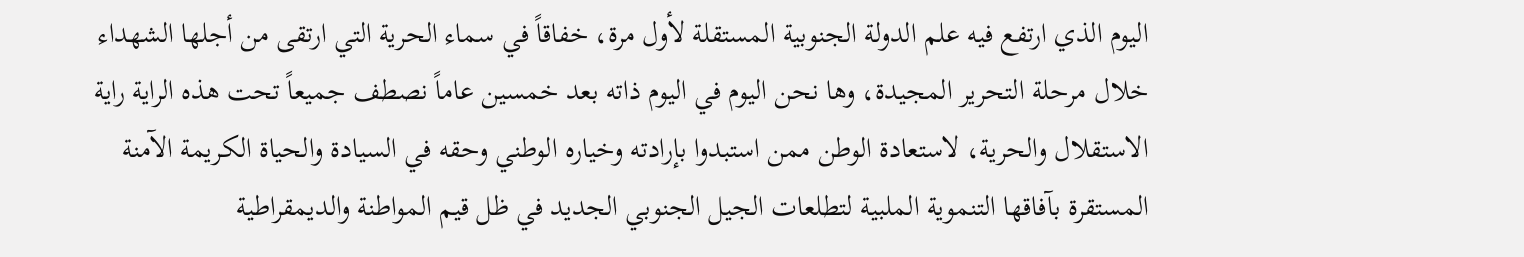اليوم الذي ارتفع فيه علم الدولة الجنوبية المستقلة لأول مرة، خفاقاً في سماء الحرية التي ارتقى من أجلها الشهداء خلال مرحلة التحرير المجيدة، وها نحن اليوم في اليوم ذاته بعد خمسين عاماً نصطف جميعاً تحت هذه الراية راية الاستقلال والحرية، لاستعادة الوطن ممن استبدوا بإرادته وخياره الوطني وحقه في السيادة والحياة الكريمة الآمنة المستقرة بآفاقها التنموية الملبية لتطلعات الجيل الجنوبي الجديد في ظل قيم المواطنة والديمقراطية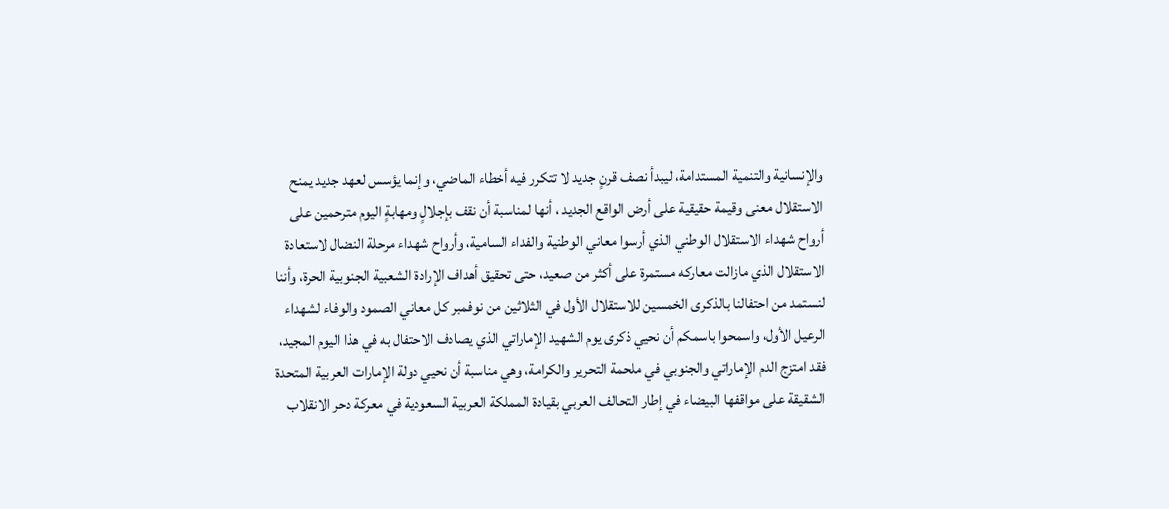والإنسانية والتنمية المستدامة، ليبدأ نصف قرنٍ جديد لا تتكرر فيه أخطاء الماضي، وإنما يؤسس لعهد جديد يمنح الاستقلال معنى وقيمة حقيقية على أرض الواقع الجديد ، أنها لمناسبة أن نقف بإجلالٍ ومهابةٍ اليوم مترحمين على أرواح شهداء الاستقلال الوطني الذي أرسوا معاني الوطنية والفداء السامية، وأرواح شهداء مرحلة النضال لاستعادة الاستقلال الذي مازالت معاركه مستمرة على أكثر من صعيد، حتى تحقيق أهداف الإرادة الشعبية الجنوبية الحرة، وأننا لنستمد من احتفالنا بالذكرى الخمسين للاستقلال الأول في الثلاثين من نوفمبر كل معاني الصمود والوفاء لشهداء الرعيل الأول، واسمحوا باسمكم أن نحيي ذكرى يوم الشهيد الإماراتي الذي يصادف الاحتفال به في هذا اليوم المجيد، فقد امتزج الدم الإماراتي والجنوبي في ملحمة التحرير والكرامة، وهي مناسبة أن نحيي دولة الإمارات العربية المتحدة الشقيقة على مواقفها البيضاء في إطار التحالف العربي بقيادة المملكة العربية السعودية في معركة دحر الانقلاب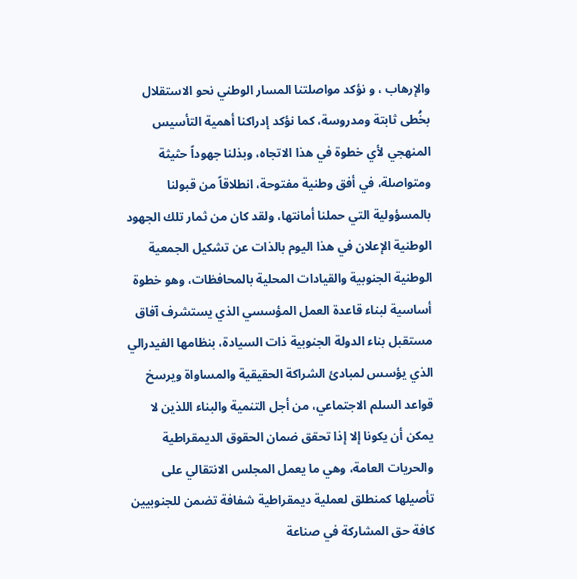والإرهاب ، و نؤكد مواصلتنا المسار الوطني نحو الاستقلال بخُطى ثابتة ومدروسة، كما نؤكد إدراكنا أهمية التأسيس المنهجي لأي خطوة في هذا الاتجاه، وبذلنا جهوداً حثيثة ومتواصلة، في أفق وطنية مفتوحة، انطلاقاً من قبولنا بالمسؤولية التي حملنا أمانتها، ولقد كان من ثمار تلك الجهود الوطنية الإعلان في هذا اليوم بالذات عن تشكيل الجمعية الوطنية الجنوبية والقيادات المحلية بالمحافظات، وهو خطوة أساسية لبناء قاعدة العمل المؤسسي الذي يستشرف آفاق مستقبل بناء الدولة الجنوبية ذات السيادة، بنظامها الفيدرالي الذي يؤسس لمبادئ الشراكة الحقيقية والمساواة ويرسخ قواعد السلم الاجتماعي، من أجل التنمية والبناء اللذين لا يمكن أن يكونا إلا إذا تحقق ضمان الحقوق الديمقراطية والحريات العامة، وهي ما يعمل المجلس الانتقالي على تأصيلها كمنطلق لعملية ديمقراطية شفافة تضمن للجنوبيين كافة حق المشاركة في صناعة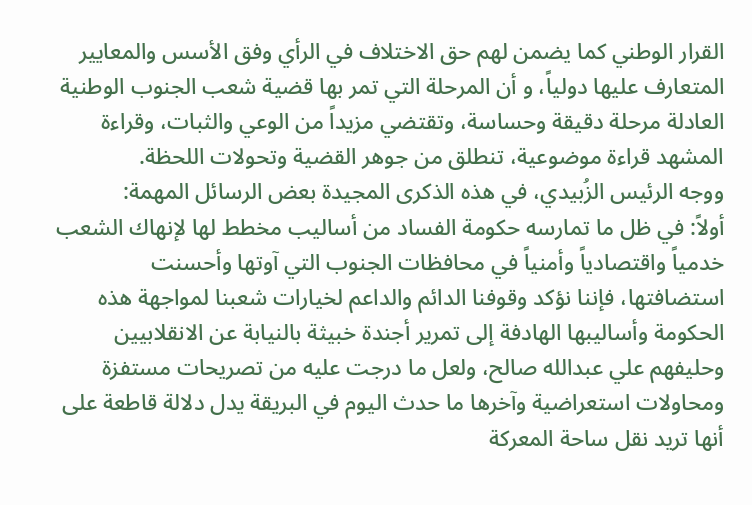القرار الوطني كما يضمن لهم حق الاختلاف في الرأي وفق الأسس والمعايير المتعارف عليها دولياً، و أن المرحلة التي تمر بها قضية شعب الجنوب الوطنية العادلة مرحلة دقيقة وحساسة، وتقتضي مزيداً من الوعي والثبات، وقراءة المشهد قراءة موضوعية، تنطلق من جوهر القضية وتحولات اللحظة.
ووجه الرئيس الزُبيدي، في هذه الذكرى المجيدة بعض الرسائل المهمة:
أولاً: في ظل ما تمارسه حكومة الفساد من أساليب مخطط لها لإنهاك الشعب خدمياً واقتصادياً وأمنياً في محافظات الجنوب التي آوتها وأحسنت استضافتها، فإننا نؤكد وقوفنا الدائم والداعم لخيارات شعبنا لمواجهة هذه الحكومة وأساليبها الهادفة إلى تمرير أجندة خبيثة بالنيابة عن الانقلابيين وحليفهم علي عبدالله صالح، ولعل ما درجت عليه من تصريحات مستفزة ومحاولات استعراضية وآخرها ما حدث اليوم في البريقة يدل دلالة قاطعة على أنها تريد نقل ساحة المعركة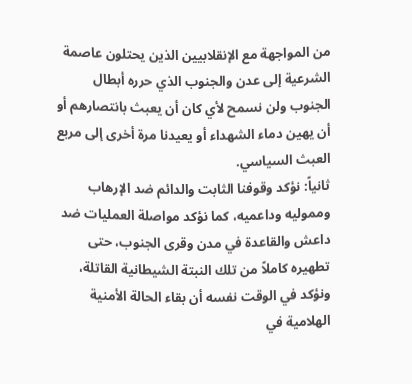من المواجهة مع الإنقلابيين الذين يحتلون عاصمة الشرعية إلى عدن والجنوب الذي حرره أبطال الجنوب ولن نسمح لأي كان أن يعبث بانتصارهم أو أن يهين دماء الشهداء أو يعيدنا مرة أخرى إلى مربع العبث السياسي.
ثانياً: نؤكد وقوفنا الثابت والدائم ضد الإرهاب ومموليه وداعميه، كما نؤكد مواصلة العمليات ضد داعش والقاعدة في مدن وقرى الجنوب، حتى تطهيره كاملاً من تلك النبتة الشيطانية القاتلة، ونؤكد في الوقت نفسه أن بقاء الحالة الأمنية الهلامية في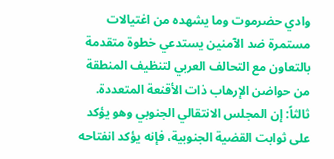وادي حضرموت وما يشهده من اغتيالات مستمرة ضد الآمنين يستدعي خطوة متقدمة بالتعاون مع التحالف العربي لتنظيف المنطقة من حواضن الإرهاب ذات الأقنعة المتعددة.
ثالثاً: إن المجلس الانتقالي الجنوبي وهو يؤكد على ثوابت القضية الجنوبية، فإنه يؤكد انفتاحه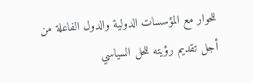للحوار مع المؤسسات الدولية والدول الفاعلة من أجل تقديم رؤيته للحل السياسي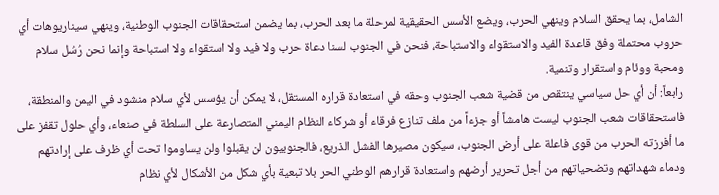الشامل، بما يحقق السلام وينهي الحرب، ويضع الأسس الحقيقية لمرحلة ما بعد الحرب، بما يضمن استحقاقات الجنوب الوطنية، وينهي سيناريوهات أي حروب محتملة وفق قاعدة الفيد والاستقواء والاستباحة، فنحن في الجنوب لسنا دعاة حرب ولا فيد ولا استقواء ولا استباحة وإنما نحن رُسُل سلام ومحبة ووئام واستقرار وتنمية.
رابعاً: أن أي حل سياسي ينتقص من قضية شعب الجنوب وحقه في استعادة قراره المستقل، لا يمكن أن يؤسس لأي سلام منشود في اليمن والمنطقة، فاستحقاقات شعب الجنوب ليست هامشاً أو جزءاً من ملف تنازع فرقاء أو شركاء النظام اليمني المتصارعة على السلطة في صنعاء، وأي حلول تقفز على ما أفرزته الحرب من قوى فاعلة على أرض الجنوب، سيكون مصيرها الفشل الذريع، فالجنوبيون لن يقبلوا ولن يساوموا تحت أي ظرف على إرادتهم ودماء شهداتهم وتضحياتهم من أجل تحرير أرضهم واستعادة قرارهم الوطني الحر بلا تبعية بأي شكل من الأشكال لأي نظام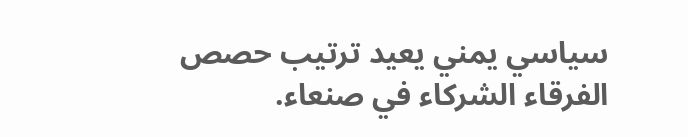سياسي يمني يعيد ترتيب حصص الفرقاء الشركاء في صنعاء.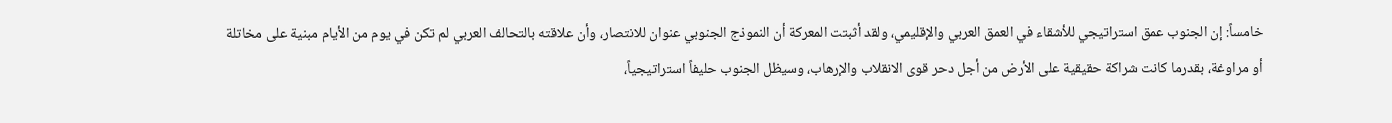خامساً: إن الجنوب عمق استراتيجي للأشقاء في العمق العربي والإقليمي، ولقد أثبتت المعركة أن النموذج الجنوبي عنوان للانتصار، وأن علاقته بالتحالف العربي لم تكن في يوم من الأيام مبنية على مخاتلة أو مراوغة، بقدرما كانت شراكة حقيقية على الأرض من أجل دحر قوى الانقلاب والإرهاب، وسيظل الجنوب حليفاً استراتيجياً،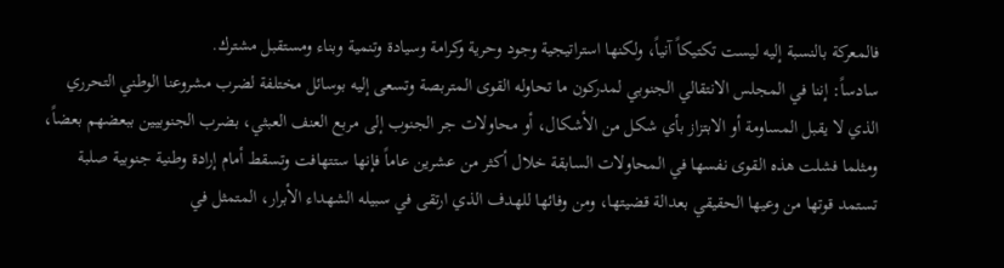فالمعركة بالنسبة إليه ليست تكتيكاً آنياً، ولكنها استراتيجية وجود وحرية وكرامة وسيادة وتنمية وبناء ومستقبل مشترك.
سادساً: إننا في المجلس الانتقالي الجنوبي لمدركون ما تحاوله القوى المتربصة وتسعى إليه بوسائل مختلفة لضرب مشروعنا الوطني التحرري الذي لا يقبل المساومة أو الابتزاز بأي شكل من الأشكال، أو محاولات جر الجنوب إلى مربع العنف العبثي، بضرب الجنوبيين ببعضهم بعضاً، ومثلما فشلت هذه القوى نفسها في المحاولات السابقة خلال أكثر من عشرين عاماً فإنها ستتهافت وتسقط أمام إرادة وطنية جنوبية صلبة تستمد قوتها من وعيها الحقيقي بعدالة قضيتها، ومن وفائها للهدف الذي ارتقى في سبيله الشهداء الأبرار، المتمثل في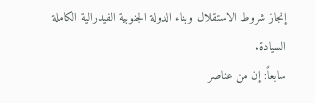إنجاز شروط الاستقلال وبناء الدولة الجنوبية الفيدرالية الكاملة السيادة.
سابعاً: إن من عناصر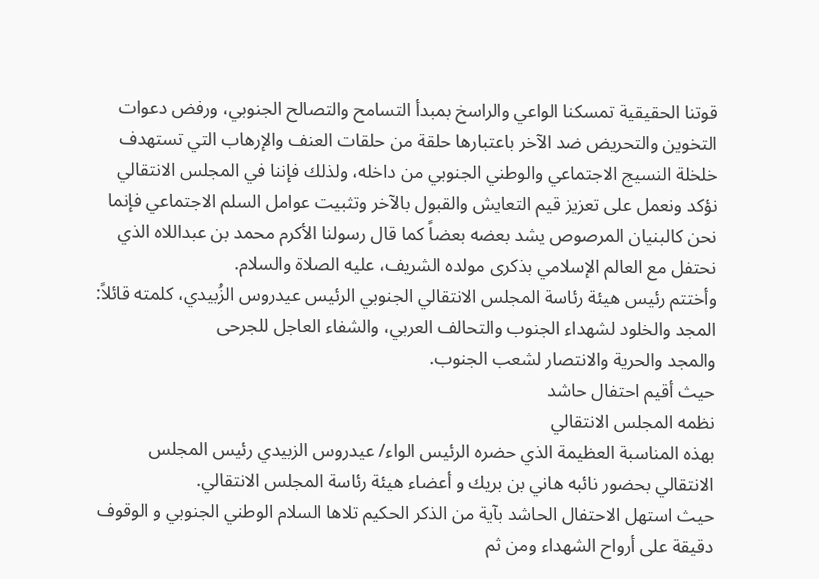قوتنا الحقيقية تمسكنا الواعي والراسخ بمبدأ التسامح والتصالح الجنوبي، ورفض دعوات التخوين والتحريض ضد الآخر باعتبارها حلقة من حلقات العنف والإرهاب التي تستهدف خلخلة النسيج الاجتماعي والوطني الجنوبي من داخله، ولذلك فإننا في المجلس الانتقالي نؤكد ونعمل على تعزيز قيم التعايش والقبول بالآخر وتثبيت عوامل السلم الاجتماعي فإنما نحن كالبنيان المرصوص يشد بعضه بعضاً كما قال رسولنا الأكرم محمد بن عبداللاه الذي نحتفل مع العالم الإسلامي بذكرى مولده الشريف، عليه الصلاة والسلام.
وأختتم رئيس هيئة رئاسة المجلس الانتقالي الجنوبي الرئيس عيدروس الزُبيدي، كلمته قائلاً: المجد والخلود لشهداء الجنوب والتحالف العربي، والشفاء العاجل للجرحى
والمجد والحرية والانتصار لشعب الجنوب.
حيث أقيم احتفال حاشد
نظمه المجلس الانتقالي
بهذه المناسبة العظيمة الذي حضره الرئيس الواء/ عيدروس الزبيدي رئيس المجلس الانتقالي بحضور نائبه هاني بن بريك و أعضاء هيئة رئاسة المجلس الانتقالي.
حيث استهل الاحتفال الحاشد بآية من الذكر الحكيم تلاها السلام الوطني الجنوبي و الوقوف دقيقة على أرواح الشهداء ومن ثم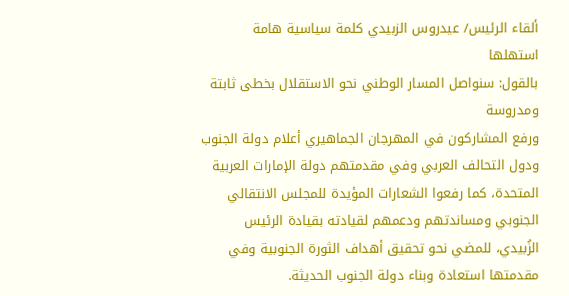ألقاء الرئيس/ عيدروس الزبيدي كلمة سياسية هامة استهلها
بالقول: سنواصل المسار الوطني نحو الاستقلال بخطى ثابتة ومدروسة
ورفع المشاركون في المهرجان الجماهيري أعلام دولة الجنوب ودول التحالف العربي وفي مقدمتهم دولة الإمارات العربية المتحدة، كما رفعوا الشعارات المؤيدة للمجلس الانتقالي الجنوبي ومساندتهم ودعمهم لقيادته بقيادة الرئيس الزُبيدي، للمضي نحو تحقيق أهداف الثورة الجنوبية وفي مقدمتها استعادة وبناء دولة الجنوب الحديثة.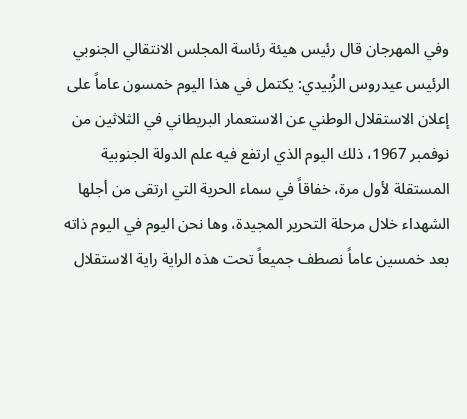وفي المهرجان قال رئيس هيئة رئاسة المجلس الانتقالي الجنوبي الرئيس عيدروس الزُبيدي: يكتمل في هذا اليوم خمسون عاماً على إعلان الاستقلال الوطني عن الاستعمار البريطاني في الثلاثين من نوفمبر 1967، ذلك اليوم الذي ارتفع فيه علم الدولة الجنوبية المستقلة لأول مرة، خفاقاً في سماء الحرية التي ارتقى من أجلها الشهداء خلال مرحلة التحرير المجيدة، وها نحن اليوم في اليوم ذاته بعد خمسين عاماً نصطف جميعاً تحت هذه الراية راية الاستقلال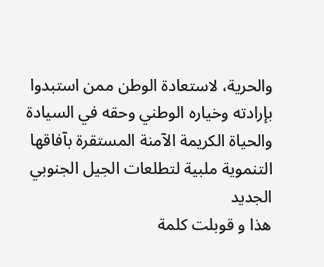والحرية، لاستعادة الوطن ممن استبدوا بإرادته وخياره الوطني وحقه في السيادة والحياة الكريمة الآمنة المستقرة بآفاقها التنموية ملبية لتطلعات الجيل الجنوبي الجديد
هذا و قوبلت كلمة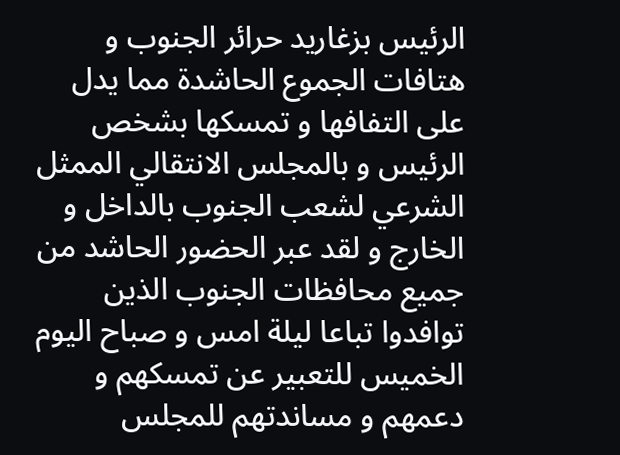الرئيس بزغاريد حرائر الجنوب و هتافات الجموع الحاشدة مما يدل على التفافها و تمسكها بشخص الرئيس و بالمجلس الانتقالي الممثل الشرعي لشعب الجنوب بالداخل و الخارج و لقد عبر الحضور الحاشد من جميع محافظات الجنوب الذين توافدوا تباعا ليلة امس و صباح اليوم الخميس للتعبير عن تمسكهم و دعمهم و مساندتهم للمجلس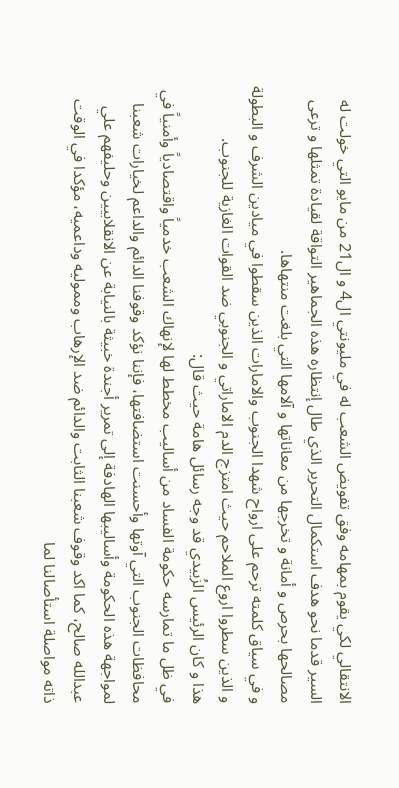الانتقالي لكي يقوم بمهامه وفق تفويض الشعب له في مليونتي ال4 و ال21 من مايو التي خولت له السير قدما نحو هدف استكمال التحرير الذي طال إنتظاره هذه الجماهير التواقة لقيادة تمثلها و ترعى مصالحها بحرص و أمانة و تخرجها من معاناتها و آلامها التي بلغت منتهاها.
و في سياق كلمته ترحم على ارواح شهدا الجنوب والامارات الذين سقطوا في ميادين الشرف و البطولة و الذين سطروا اروع الملاحم حيث امتزج الدم الاماراتي و الجنوبي ضد القوات الغازية للجنوب.
هذا و كان الرئيس الزُبيدي قد وجه رسائل هامة حيث قال:
في ظل ما تمارسه حكومة الفساد من أساليب مخطط لها لإنهاك الشعب خدمياً واقتصادياً وأمنياً في محافظات الجنوب التي آوتها وأحسنت استضافتها، فإننا نؤكد وقوفنا الدائم والداعم لخيارات شعبنا لمواجهة هذه الحكومة وأساليبها الهادفة إلى تمرير أجندة خبيثة بالنيابة عن الانقلابيين وحليفهم علي عبدالله صالح، كما اكد وقوف شعبنا الثابت والدائم ضد الإرهاب ومموليه وداعميه، مؤكدا في الوقت ذاته مواصلة استأصالنا لما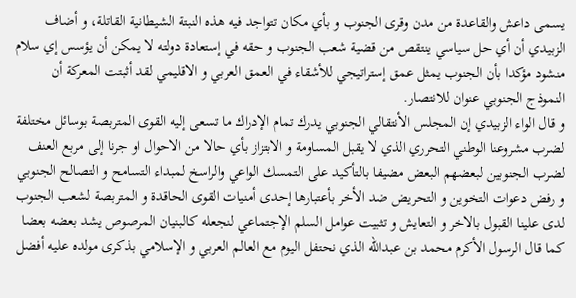يسمى داعش والقاعدة من مدن وقرى الجنوب و بأي مكان تتواجد فيه هذه النبتة الشيطانية القاتلة، و أضاف الزبيدي أن أي حل سياسي ينتقص من قضية شعب الجنوب و حقه في إستعادة دولته لا يمكن أن يؤسس إي سلام منشود مؤكدا بأن الجنوب يمثل عمق إستراتيجي للأشقاء في العمق العربي و الاقليمي لقد أثبتت المعركة أن النموذج الجنوبي عنوان للانتصار.
و قال الواء الزبيدي إن المجلس الأنتقالي الجنوبي يدرك تمام الإدراك ما تسعى إليه القوى المتربصة بوسائل مختلفة لضرب مشروعنا الوطني التحرري الذي لا يقبل المساومة و الابتزاز بأي حالا من الاحوال او جرنا إلى مربع العنف لضرب الجنوبين لبعضهم البعض مضيفا بالتأكيد على التمسك الواعي والراسخ لمبداء التسامح و التصالح الجنوبي و رفض دعوات التخوين و التحريض ضد الأخر بأعتبارها إحدى أمنيات القوى الحاقدة و المتربصة لشعب الجنوب لدى علينا القبول بالاخر و التعايش و تثبيت عوامل السلم الإجتماعي لنجعله كالبنيان المرصوص يشد بعضه بعضا كما قال الرسول الأكرم محمد بن عبدالله الذي نحتفل اليوم مع العالم العربي و الإسلامي بذكرى مولده عليه أفضل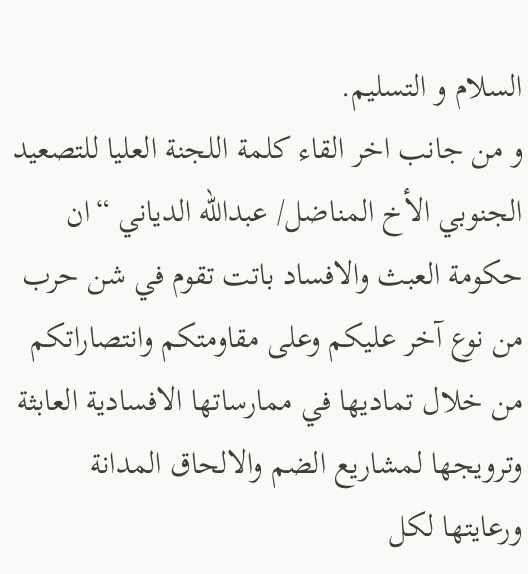السلام و التسليم.
و من جانب اخر القاء كلمة اللجنة العليا للتصعيد الجنوبي الأخ المناضل/ عبدالله الدياني “ان حكومة العبث والافساد باتت تقوم في شن حرب من نوع آخر عليكم وعلى مقاومتكم وانتصاراتكم من خلال تماديها في ممارساتها الافسادية العابثة وترويجها لمشاريع الضم والالحاق المدانة ورعايتها لكل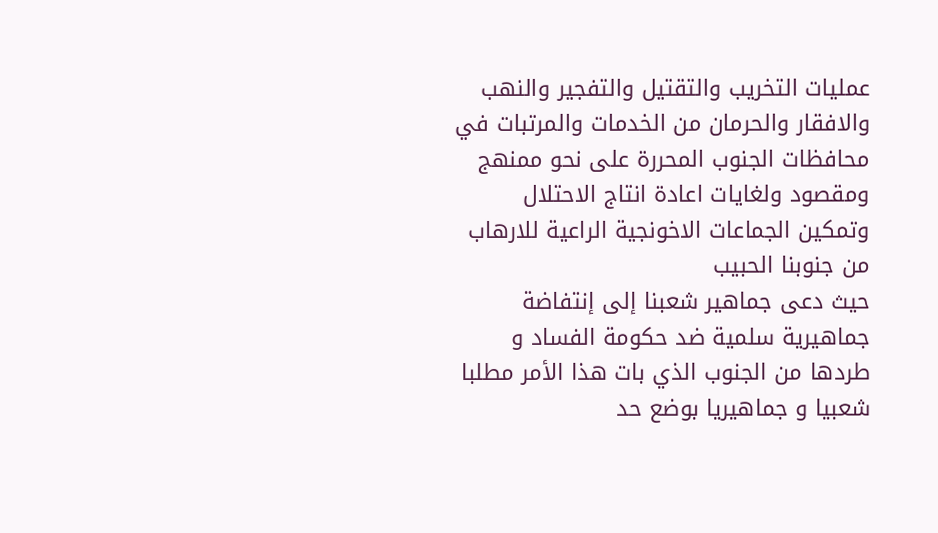عمليات التخريب والتقتيل والتفجير والنهب والافقار والحرمان من الخدمات والمرتبات في محافظات الجنوب المحررة على نحو ممنهج ومقصود ولغايات اعادة انتاج الاحتلال وتمكين الجماعات الاخونجية الراعية للارهاب من جنوبنا الحبيب
حيث دعى جماهير شعبنا إلى إنتفاضة جماهيرية سلمية ضد حكومة الفساد و طردها من الجنوب الذي بات هذا الأمر مطلبا شعبيا و جماهيريا بوضع حد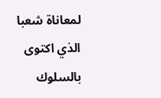لمعاناة شعبا الذي اكتوى بالسلوك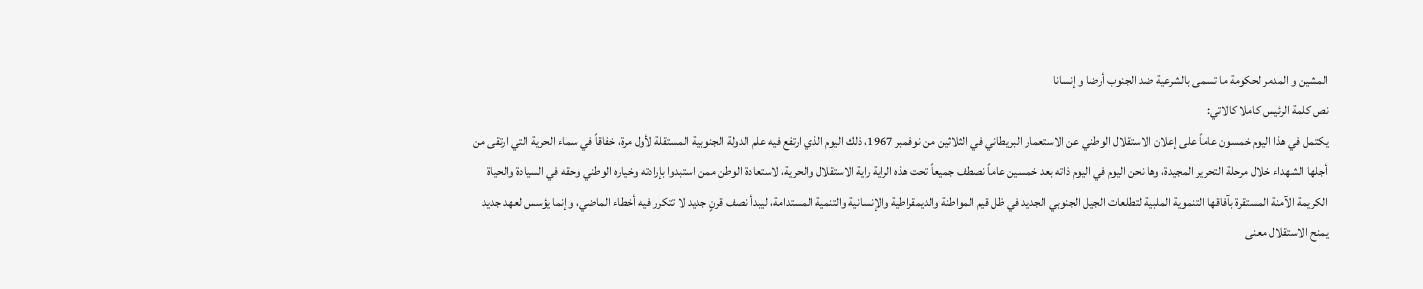المشين و المدمر لحكومة ما تسمى بالشرعية ضد الجنوب أرضا و إنسانا
نص كلمة الرئيس كاملا كالاتي:
يكتمل في هذا اليوم خمسون عاماً على إعلان الاستقلال الوطني عن الاستعمار البريطاني في الثلاثين من نوفمبر 1967، ذلك اليوم الذي ارتفع فيه علم الدولة الجنوبية المستقلة لأول مرة، خفاقاً في سماء الحرية التي ارتقى من أجلها الشهداء خلال مرحلة التحرير المجيدة، وها نحن اليوم في اليوم ذاته بعد خمسين عاماً نصطف جميعاً تحت هذه الراية راية الاستقلال والحرية، لاستعادة الوطن ممن استبدوا بإرادته وخياره الوطني وحقه في السيادة والحياة الكريمة الآمنة المستقرة بآفاقها التنموية الملبية لتطلعات الجيل الجنوبي الجديد في ظل قيم المواطنة والديمقراطية والإنسانية والتنمية المستدامة، ليبدأ نصف قرنٍ جديد لا تتكرر فيه أخطاء الماضي، وإنما يؤسس لعهد جديد يمنح الاستقلال معنى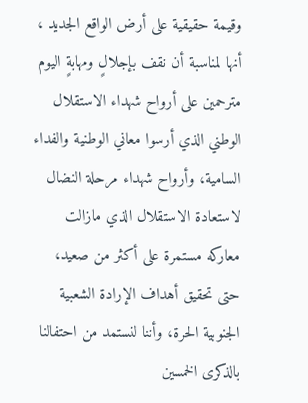وقيمة حقيقية على أرض الواقع الجديد ، أنها لمناسبة أن نقف بإجلالٍ ومهابةٍ اليوم مترحمين على أرواح شهداء الاستقلال الوطني الذي أرسوا معاني الوطنية والفداء السامية، وأرواح شهداء مرحلة النضال لاستعادة الاستقلال الذي مازالت معاركه مستمرة على أكثر من صعيد، حتى تحقيق أهداف الإرادة الشعبية الجنوبية الحرة، وأننا لنستمد من احتفالنا بالذكرى الخمسين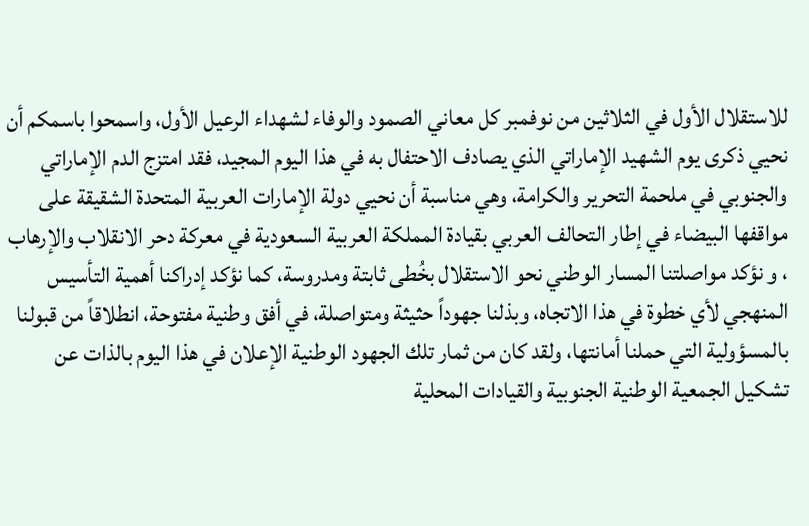للاستقلال الأول في الثلاثين من نوفمبر كل معاني الصمود والوفاء لشهداء الرعيل الأول، واسمحوا باسمكم أن نحيي ذكرى يوم الشهيد الإماراتي الذي يصادف الاحتفال به في هذا اليوم المجيد، فقد امتزج الدم الإماراتي والجنوبي في ملحمة التحرير والكرامة، وهي مناسبة أن نحيي دولة الإمارات العربية المتحدة الشقيقة على مواقفها البيضاء في إطار التحالف العربي بقيادة المملكة العربية السعودية في معركة دحر الانقلاب والإرهاب ، و نؤكد مواصلتنا المسار الوطني نحو الاستقلال بخُطى ثابتة ومدروسة، كما نؤكد إدراكنا أهمية التأسيس المنهجي لأي خطوة في هذا الاتجاه، وبذلنا جهوداً حثيثة ومتواصلة، في أفق وطنية مفتوحة، انطلاقاً من قبولنا بالمسؤولية التي حملنا أمانتها، ولقد كان من ثمار تلك الجهود الوطنية الإعلان في هذا اليوم بالذات عن تشكيل الجمعية الوطنية الجنوبية والقيادات المحلية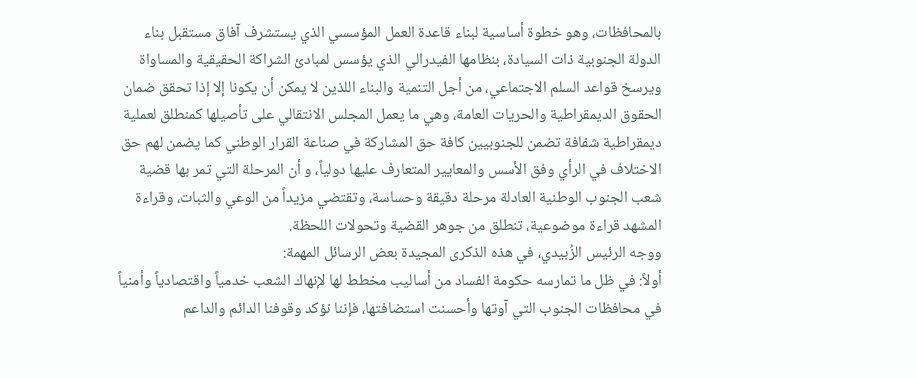بالمحافظات، وهو خطوة أساسية لبناء قاعدة العمل المؤسسي الذي يستشرف آفاق مستقبل بناء الدولة الجنوبية ذات السيادة، بنظامها الفيدرالي الذي يؤسس لمبادئ الشراكة الحقيقية والمساواة ويرسخ قواعد السلم الاجتماعي، من أجل التنمية والبناء اللذين لا يمكن أن يكونا إلا إذا تحقق ضمان الحقوق الديمقراطية والحريات العامة، وهي ما يعمل المجلس الانتقالي على تأصيلها كمنطلق لعملية ديمقراطية شفافة تضمن للجنوبيين كافة حق المشاركة في صناعة القرار الوطني كما يضمن لهم حق الاختلاف في الرأي وفق الأسس والمعايير المتعارف عليها دولياً، و أن المرحلة التي تمر بها قضية شعب الجنوب الوطنية العادلة مرحلة دقيقة وحساسة، وتقتضي مزيداً من الوعي والثبات، وقراءة المشهد قراءة موضوعية، تنطلق من جوهر القضية وتحولات اللحظة.
ووجه الرئيس الزُبيدي، في هذه الذكرى المجيدة بعض الرسائل المهمة:
أولاً: في ظل ما تمارسه حكومة الفساد من أساليب مخطط لها لإنهاك الشعب خدمياً واقتصادياً وأمنياً في محافظات الجنوب التي آوتها وأحسنت استضافتها، فإننا نؤكد وقوفنا الدائم والداعم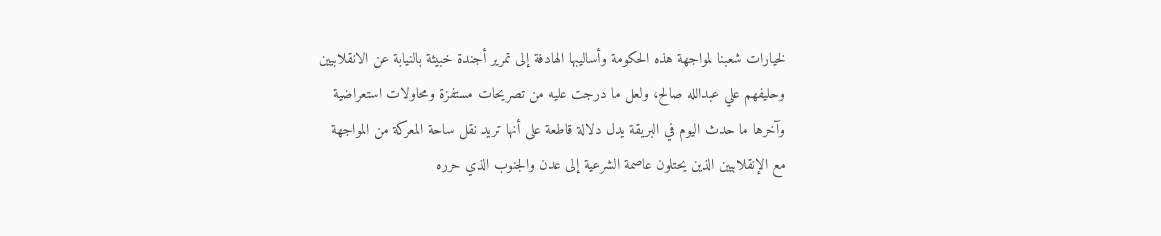لخيارات شعبنا لمواجهة هذه الحكومة وأساليبها الهادفة إلى تمرير أجندة خبيثة بالنيابة عن الانقلابيين وحليفهم علي عبدالله صالح، ولعل ما درجت عليه من تصريحات مستفزة ومحاولات استعراضية وآخرها ما حدث اليوم في البريقة يدل دلالة قاطعة على أنها تريد نقل ساحة المعركة من المواجهة مع الإنقلابيين الذين يحتلون عاصمة الشرعية إلى عدن والجنوب الذي حرره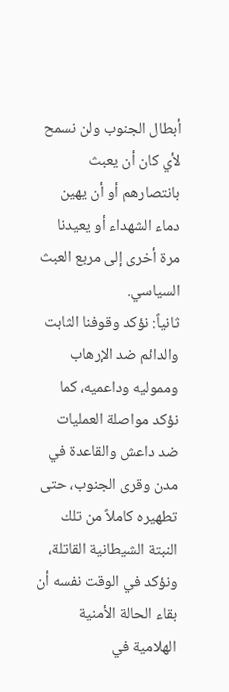أبطال الجنوب ولن نسمح لأي كان أن يعبث بانتصارهم أو أن يهين دماء الشهداء أو يعيدنا مرة أخرى إلى مربع العبث السياسي.
ثانياً: نؤكد وقوفنا الثابت والدائم ضد الإرهاب ومموليه وداعميه، كما نؤكد مواصلة العمليات ضد داعش والقاعدة في مدن وقرى الجنوب، حتى تطهيره كاملاً من تلك النبتة الشيطانية القاتلة، ونؤكد في الوقت نفسه أن بقاء الحالة الأمنية الهلامية في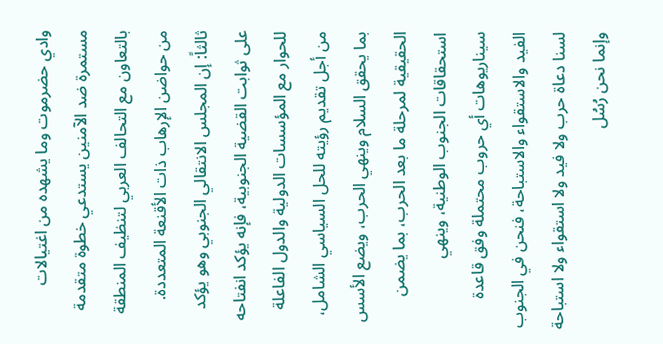وادي حضرموت وما يشهده من اغتيالات مستمرة ضد الآمنين يستدعي خطوة متقدمة بالتعاون مع التحالف العربي لتنظيف المنطقة من حواضن الإرهاب ذات الأقنعة المتعددة.
ثالثاً: إن المجلس الانتقالي الجنوبي وهو يؤكد على ثوابت القضية الجنوبية، فإنه يؤكد انفتاحه للحوار مع المؤسسات الدولية والدول الفاعلة من أجل تقديم رؤيته للحل السياسي الشامل، بما يحقق السلام وينهي الحرب، ويضع الأسس الحقيقية لمرحلة ما بعد الحرب، بما يضمن استحقاقات الجنوب الوطنية، وينهي سيناريوهات أي حروب محتملة وفق قاعدة الفيد والاستقواء والاستباحة، فنحن في الجنوب لسنا دعاة حرب ولا فيد ولا استقواء ولا استباحة وإنما نحن رُسُل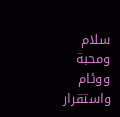سلام ومحبة ووئام واستقرار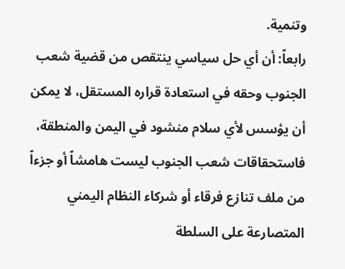وتنمية.
رابعاً: أن أي حل سياسي ينتقص من قضية شعب الجنوب وحقه في استعادة قراره المستقل، لا يمكن أن يؤسس لأي سلام منشود في اليمن والمنطقة، فاستحقاقات شعب الجنوب ليست هامشاً أو جزءاً من ملف تنازع فرقاء أو شركاء النظام اليمني المتصارعة على السلطة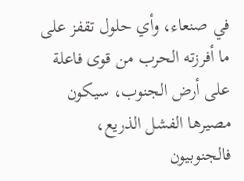في صنعاء، وأي حلول تقفز على ما أفرزته الحرب من قوى فاعلة على أرض الجنوب، سيكون مصيرها الفشل الذريع، فالجنوبيون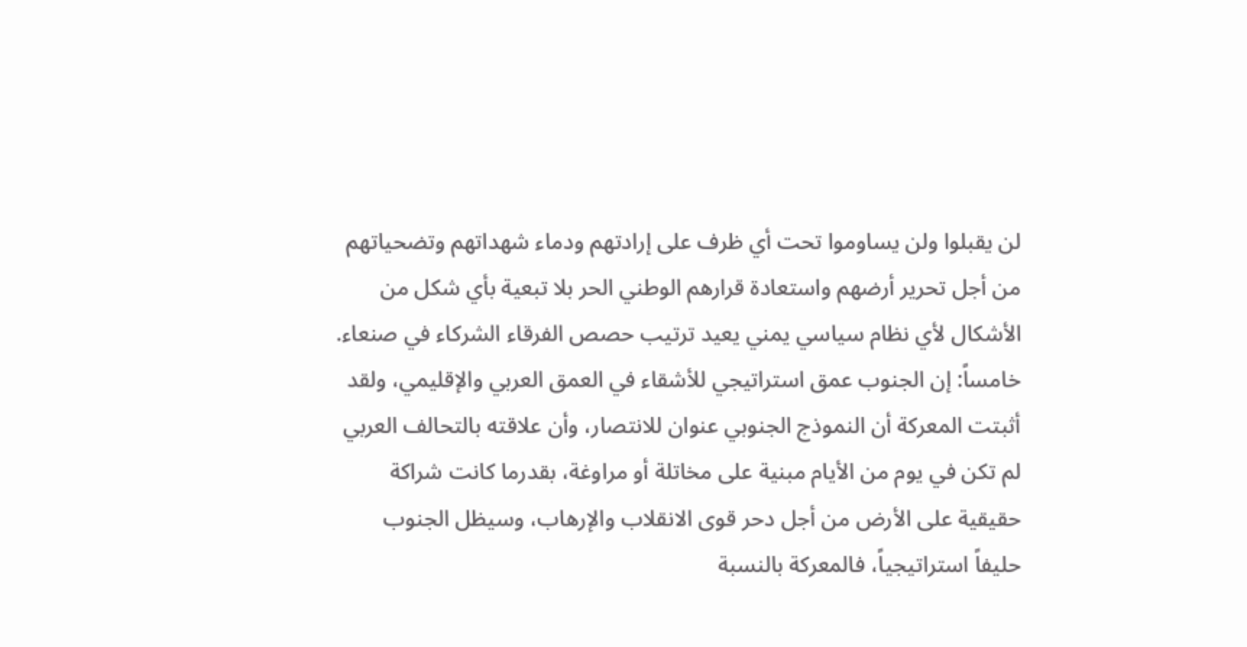لن يقبلوا ولن يساوموا تحت أي ظرف على إرادتهم ودماء شهداتهم وتضحياتهم من أجل تحرير أرضهم واستعادة قرارهم الوطني الحر بلا تبعية بأي شكل من الأشكال لأي نظام سياسي يمني يعيد ترتيب حصص الفرقاء الشركاء في صنعاء.
خامساً: إن الجنوب عمق استراتيجي للأشقاء في العمق العربي والإقليمي، ولقد أثبتت المعركة أن النموذج الجنوبي عنوان للانتصار، وأن علاقته بالتحالف العربي لم تكن في يوم من الأيام مبنية على مخاتلة أو مراوغة، بقدرما كانت شراكة حقيقية على الأرض من أجل دحر قوى الانقلاب والإرهاب، وسيظل الجنوب حليفاً استراتيجياً، فالمعركة بالنسبة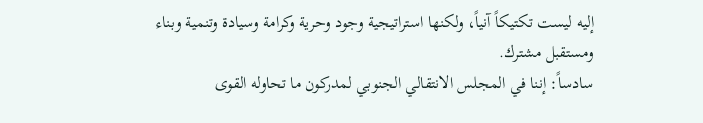إليه ليست تكتيكاً آنياً، ولكنها استراتيجية وجود وحرية وكرامة وسيادة وتنمية وبناء ومستقبل مشترك.
سادساً: إننا في المجلس الانتقالي الجنوبي لمدركون ما تحاوله القوى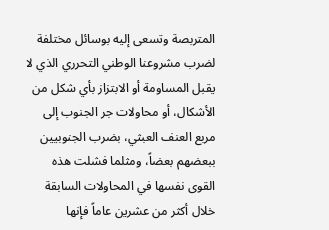المتربصة وتسعى إليه بوسائل مختلفة لضرب مشروعنا الوطني التحرري الذي لا يقبل المساومة أو الابتزاز بأي شكل من الأشكال، أو محاولات جر الجنوب إلى مربع العنف العبثي، بضرب الجنوبيين ببعضهم بعضاً، ومثلما فشلت هذه القوى نفسها في المحاولات السابقة خلال أكثر من عشرين عاماً فإنها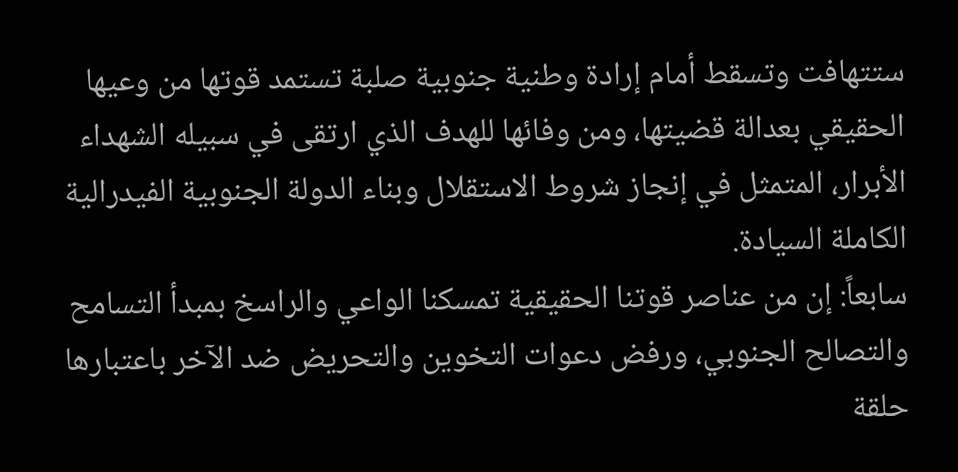ستتهافت وتسقط أمام إرادة وطنية جنوبية صلبة تستمد قوتها من وعيها الحقيقي بعدالة قضيتها، ومن وفائها للهدف الذي ارتقى في سبيله الشهداء الأبرار، المتمثل في إنجاز شروط الاستقلال وبناء الدولة الجنوبية الفيدرالية الكاملة السيادة.
سابعاً: إن من عناصر قوتنا الحقيقية تمسكنا الواعي والراسخ بمبدأ التسامح والتصالح الجنوبي، ورفض دعوات التخوين والتحريض ضد الآخر باعتبارها حلقة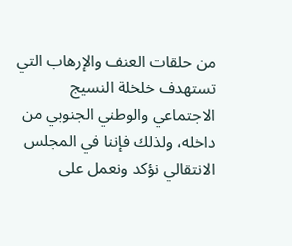من حلقات العنف والإرهاب التي تستهدف خلخلة النسيج الاجتماعي والوطني الجنوبي من داخله، ولذلك فإننا في المجلس الانتقالي نؤكد ونعمل على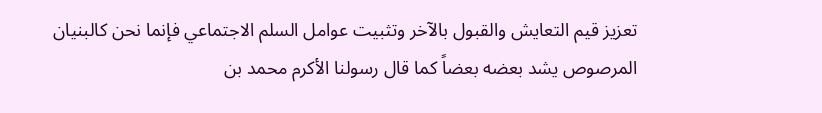تعزيز قيم التعايش والقبول بالآخر وتثبيت عوامل السلم الاجتماعي فإنما نحن كالبنيان المرصوص يشد بعضه بعضاً كما قال رسولنا الأكرم محمد بن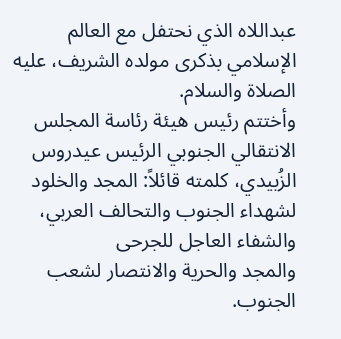عبداللاه الذي نحتفل مع العالم الإسلامي بذكرى مولده الشريف، عليه الصلاة والسلام.
وأختتم رئيس هيئة رئاسة المجلس الانتقالي الجنوبي الرئيس عيدروس الزُبيدي، كلمته قائلاً: المجد والخلود لشهداء الجنوب والتحالف العربي، والشفاء العاجل للجرحى
والمجد والحرية والانتصار لشعب الجنوب.